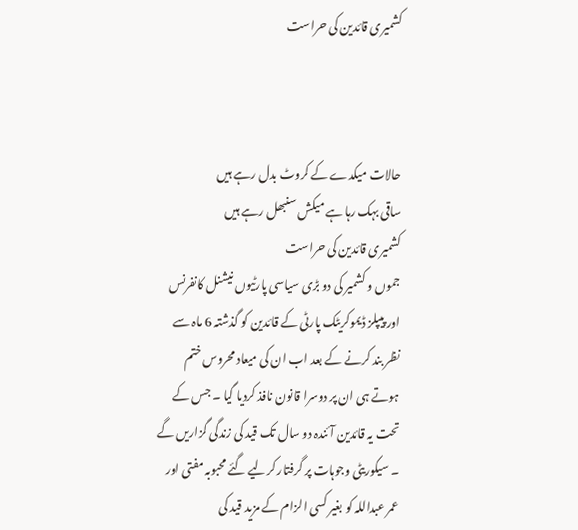کشمیری قائدین کی حراست



حالات میکدے کے کروٹ بدل رہے ہیں
ساقی بہک رہا ہے میکش سنبھل رہے ہیں
کشمیری قائدین کی حراست
جموں و کشمیر کی دو بڑی سیاسی پارٹیوں نیشنل کانفرنس اور پیپلز ڈیموکریٹک پارٹی کے قائدین کو گذشتہ 6 ماہ سے نظر بند کرنے کے بعد اب ان کی میعاد محروس ختم ہوتے ہی ان پر دوسرا قانون نافذ کردیا گیا ۔ جس کے تحت یہ قائدین آئندہ دو سال تک قید کی زندگی گزاریں گے ۔ سیکوریٹی وجوہات پر گرفتار کرلیے گئے محبوبہ مفتی اور عمر عبداللہ کو بغیر کسی الزام کے مزید قید کی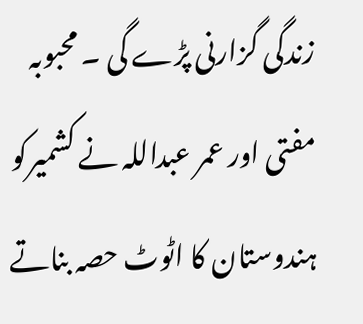زندگی گزارنی پڑے گی ۔ محبوبہ مفتی اور عمر عبداللہ نے کشمیرکو ہندوستان کا اٹوٹ حصہ بناتے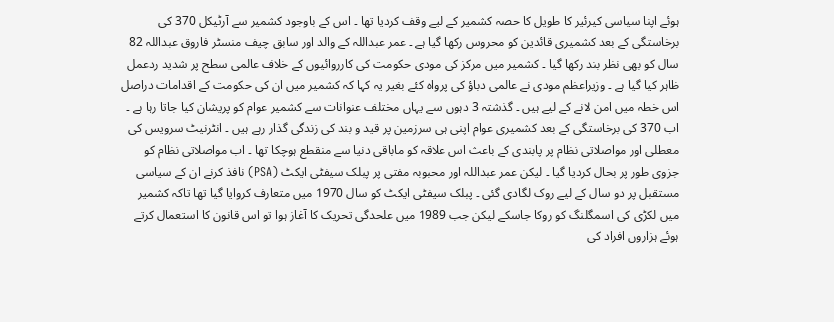ہوئے اپنا سیاسی کیرئیر کا طویل کا حصہ کشمیر کے لیے وقف کردیا تھا ۔ اس کے باوجود کشمیر سے آرٹیکل 370 کی برخاستگی کے بعد کشمیری قائدین کو محروس رکھا گیا ہے ۔ عمر عبداللہ کے والد اور سابق چیف منسٹر فاروق عبداللہ 82 سال کو بھی نظر بند رکھا گیا ۔ کشمیر میں مرکز کی مودی حکومت کی کارروائیوں کے خلاف عالمی سطح پر شدید ردعمل ظاہر کیا گیا ہے ۔ وزیراعظم مودی نے عالمی دباؤ کی پرواہ کئے بغیر یہ کہا کہ کشمیر میں ان کی حکومت کے اقدامات دراصل اس خطہ میں امن لانے کے لیے ہیں ۔ گذشتہ 3 دہوں سے یہاں مختلف عنوانات سے کشمیر عوام کو پریشان کیا جاتا رہا ہے ۔ اب 370 کی برخاستگی کے بعد کشمیری عوام اپنی ہی سرزمین پر قید و بند کی زندگی گذار رہے ہیں ۔ انٹرنیٹ سرویس کی معطلی اور مواصلاتی نظام پر پابندی کے باعث اس علاقہ کو ماباقی دنیا سے منقطع ہوچکا تھا ۔ اب مواصلاتی نظام کو جزوی طور پر بحال کردیا گیا ۔ لیکن عمر عبداللہ اور محبوبہ مفتی پر پبلک سیفٹی ایکٹ (PSA) نافذ کرنے ان کے سیاسی مستقبل پر دو سال کے لیے روک لگادی گئی ۔ پبلک سیفٹی ایکٹ کو سال 1970 میں متعارف کروایا گیا تھا تاکہ کشمیر میں لکڑی کی اسمگلنگ کو روکا جاسکے لیکن جب 1989 میں علحدگی تحریک کا آغاز ہوا تو اس قانون کا استعمال کرتے ہوئے ہزاروں افراد کی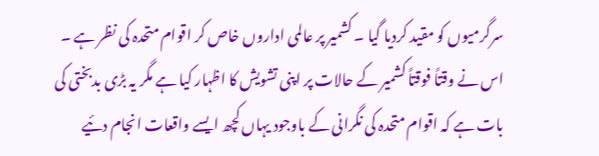سرگرمیوں کو مقید کردیا گیا ۔ کشمیر پر عالمی اداروں خاص کر اقوام متحدہ کی نظر ہے ۔ اس نے وقتاً فوقتاً کشمیر کے حالات پر اپنی تشویش کا اظہار کیا ہے مگر یہ بڑی بدبختی کی بات ہے کہ اقوام متحدہ کی نگرانی کے باوجود یہاں کچھ ایسے واقعات انجام دئیے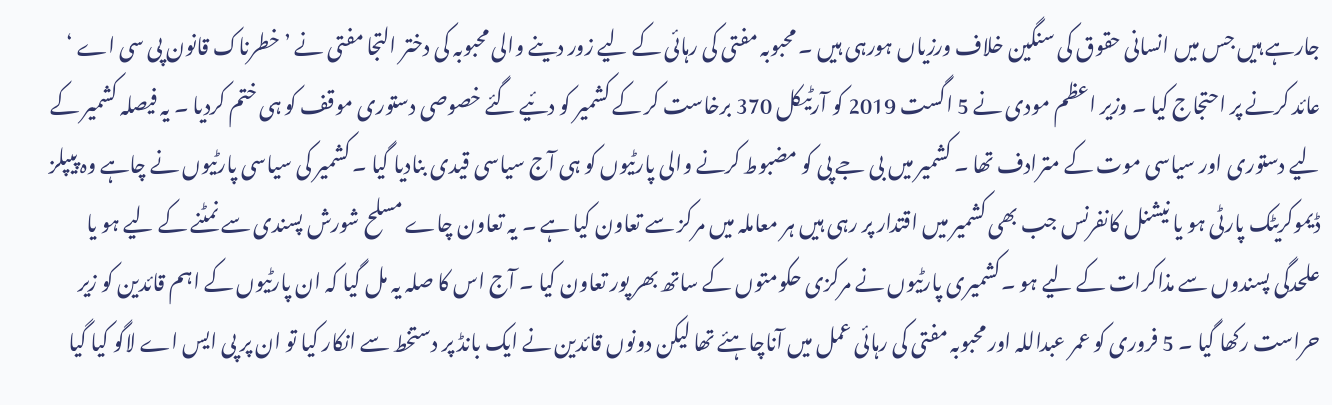جارہے ہیں جس میں انسانی حقوق کی سنگین خلاف ورزیاں ہورہی ہیں ۔ محبوبہ مفتی کی رہائی کے لیے زور دینے والی محبوبہ کی دختر التجا مفتی نے ’ خطرناک قانون پی سی اے ‘ عائد کرنے پر احتجاج کیا ۔ وزیر اعظم مودی نے 5 اگست 2019 کو آرٹیکل 370 برخاست کر کے کشمیر کو دئیے گئے خصوصی دستوری موقف کو ہی ختم کردیا ۔ یہ فیصلہ کشمیر کے لیے دستوری اور سیاسی موت کے مترادف تھا ۔ کشمیر میں بی جے پی کو مضبوط کرنے والی پارٹیوں کو ہی آج سیاسی قیدی بنادیا گیا ۔ کشمیر کی سیاسی پارٹیوں نے چاہے وہ پیپلز ڈیموکریٹک پارٹی ہو یا نیشنل کانفرنس جب بھی کشمیر میں اقتدار پر رہی ہیں ہر معاملہ میں مرکز سے تعاون کیا ہے ۔ یہ تعاون چاے مسلح شورش پسندی سے نمٹنے کے لیے ہو یا علحدگی پسندوں سے مذاکرات کے لیے ہو ۔کشمیری پارٹیوں نے مرکزی حکومتوں کے ساتھ بھر پور تعاون کیا ۔ آج اس کا صلہ یہ مل گیا کہ ان پارٹیوں کے اہم قائدین کو زیر حراست رکھا گیا ۔ 5 فروری کو عمر عبداللہ اور محبوبہ مفتی کی رہائی عمل میں آناچاہئے تھا لیکن دونوں قائدین نے ایک بانڈ پر دستخط سے انکار کیا تو ان پر پی ایس اے لاگو کیا گیا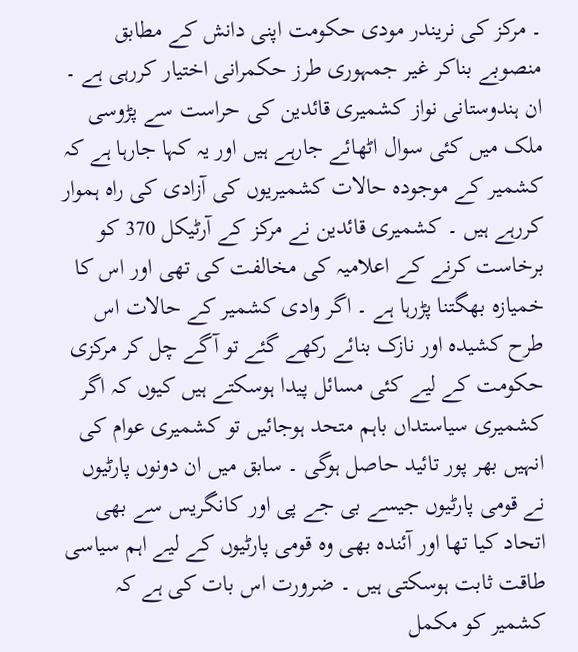۔ مرکز کی نریندر مودی حکومت اپنی دانش کے مطابق منصوبے بناکر غیر جمہوری طرز حکمرانی اختیار کررہی ہے ۔ ان ہندوستانی نواز کشمیری قائدین کی حراست سے پڑوسی ملک میں کئی سوال اٹھائے جارہے ہیں اور یہ کہا جارہا ہے کہ کشمیر کے موجودہ حالات کشمیریوں کی آزادی کی راہ ہموار کررہے ہیں ۔ کشمیری قائدین نے مرکز کے آرٹیکل 370 کو برخاست کرنے کے اعلامیہ کی مخالفت کی تھی اور اس کا خمیازہ بھگتنا پڑرہا ہے ۔ اگر وادی کشمیر کے حالات اس طرح کشیدہ اور نازک بنائے رکھے گئے تو آگے چل کر مرکزی حکومت کے لیے کئی مسائل پیدا ہوسکتے ہیں کیوں کہ اگر کشمیری سیاستداں باہم متحد ہوجائیں تو کشمیری عوام کی انہیں بھر پور تائید حاصل ہوگی ۔ سابق میں ان دونوں پارٹیوں نے قومی پارٹیوں جیسے بی جے پی اور کانگریس سے بھی اتحاد کیا تھا اور آئندہ بھی وہ قومی پارٹیوں کے لیے اہم سیاسی طاقت ثابت ہوسکتی ہیں ۔ ضرورت اس بات کی ہے کہ کشمیر کو مکمل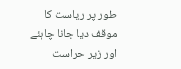طور پر ریاست کا موقف دیا جانا چاہئے اور زیر حراست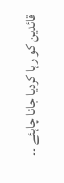قائدین کو رہا کردیا جانا چاہئے ۔۔